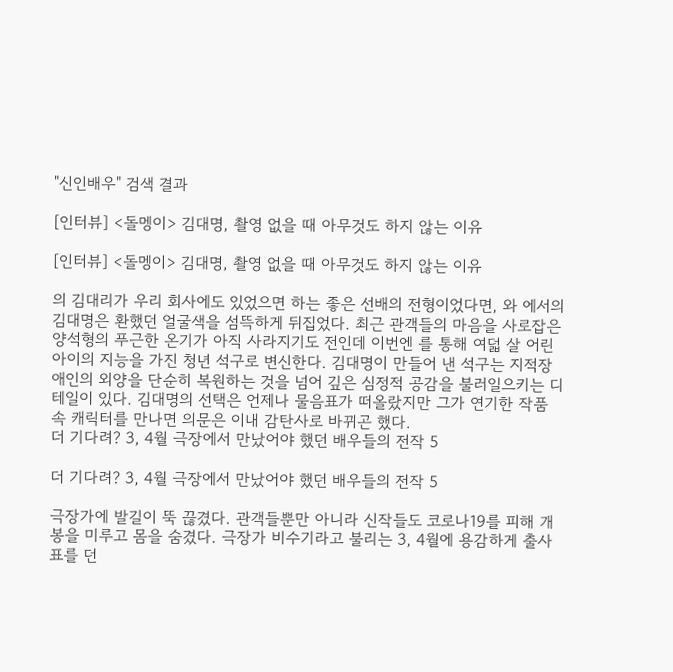"신인배우" 검색 결과

[인터뷰] <돌멩이> 김대명, 촬영 없을 때 아무것도 하지 않는 이유

[인터뷰] <돌멩이> 김대명, 촬영 없을 때 아무것도 하지 않는 이유

의 김대리가 우리 회사에도 있었으면 하는 좋은 선배의 전형이었다면, 와 에서의 김대명은 환했던 얼굴색을 섬뜩하게 뒤집었다. 최근 관객들의 마음을 사로잡은 양석형의 푸근한 온기가 아직 사라지기도 전인데 이번엔 를 통해 여덟 살 어린 아이의 지능을 가진 청년 석구로 변신한다. 김대명이 만들어 낸 석구는 지적장애인의 외양을 단순히 복원하는 것을 넘어 깊은 심정적 공감을 불러일으키는 디테일이 있다. 김대명의 선택은 언제나 물음표가 떠올랐지만 그가 연기한 작품 속 캐릭터를 만나면 의문은 이내 감탄사로 바뀌곤 했다.
더 기다려? 3, 4월 극장에서 만났어야 했던 배우들의 전작 5

더 기다려? 3, 4월 극장에서 만났어야 했던 배우들의 전작 5

극장가에 발길이 뚝 끊겼다. 관객들뿐만 아니라 신작들도 코로나19를 피해 개봉을 미루고 몸을 숨겼다. 극장가 비수기라고 불리는 3, 4월에 용감하게 출사표를 던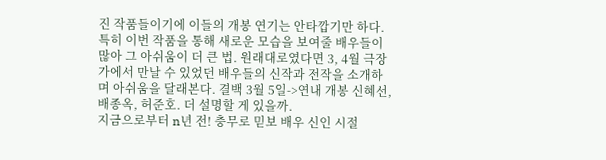진 작품들이기에 이들의 개봉 연기는 안타깝기만 하다. 특히 이번 작품을 통해 새로운 모습을 보여줄 배우들이 많아 그 아쉬움이 더 큰 법. 원래대로였다면 3, 4월 극장가에서 만날 수 있었던 배우들의 신작과 전작을 소개하며 아쉬움을 달래본다. 결백 3월 5일->연내 개봉 신혜선, 배종옥, 허준호. 더 설명할 게 있을까.
지금으로부터 n년 전! 충무로 믿보 배우 신인 시절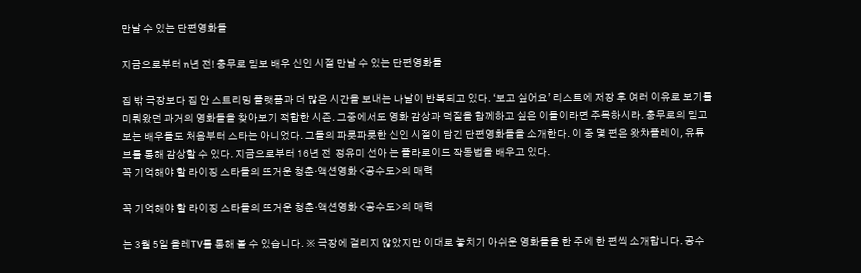만날 수 있는 단편영화들

지금으로부터 n년 전! 충무로 믿보 배우 신인 시절 만날 수 있는 단편영화들

집 밖 극장보다 집 안 스트리밍 플랫폼과 더 많은 시간을 보내는 나날이 반복되고 있다. ‘보고 싶어요’ 리스트에 저장 후 여러 이유로 보기를 미뤄왔던 과거의 영화들을 찾아보기 적합한 시즌. 그중에서도 영화 감상과 덕질을 함께하고 싶은 이들이라면 주목하시라. 충무로의 믿고 보는 배우들도 처음부터 스타는 아니었다. 그들의 파릇파릇한 신인 시절이 담긴 단편영화들을 소개한다. 이 중 몇 편은 왓챠플레이, 유튜브를 통해 감상할 수 있다. 지금으로부터 16년 전  정유미 선아 는 폴라로이드 작동법을 배우고 있다.
꼭 기억해야 할 라이징 스타들의 뜨거운 청춘·액션영화 <공수도>의 매력

꼭 기억해야 할 라이징 스타들의 뜨거운 청춘·액션영화 <공수도>의 매력

는 3월 5일 올레TV를 통해 볼 수 있습니다. ※ 극장에 걸리지 않았지만 이대로 놓치기 아쉬운 영화들을 한 주에 한 편씩 소개합니다. 공수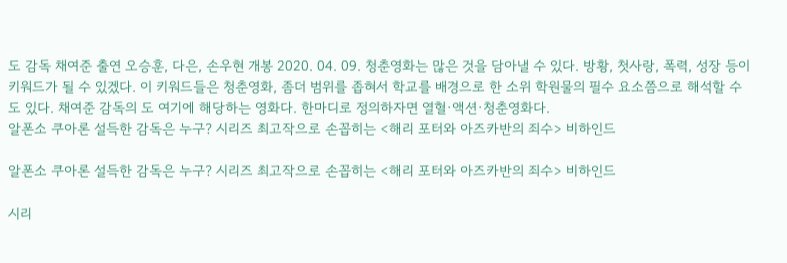도 감독 채여준 출연 오승훈, 다은, 손우현 개봉 2020. 04. 09. 청춘영화는 많은 것을 담아낼 수 있다. 방황, 첫사랑, 폭력, 성장 등이 키워드가 될 수 있겠다. 이 키워드들은 청춘영화, 좀더 범위를 좁혀서 학교를 배경으로 한 소위 학원물의 필수 요소쯤으로 해석할 수도 있다. 채여준 감독의 도 여기에 해당하는 영화다. 한마디로 정의하자면 열혈·액션·청춘영화다.
알폰소 쿠아론 설득한 감독은 누구? 시리즈 최고작으로 손꼽히는 <해리 포터와 아즈카반의 죄수> 비하인드

알폰소 쿠아론 설득한 감독은 누구? 시리즈 최고작으로 손꼽히는 <해리 포터와 아즈카반의 죄수> 비하인드

시리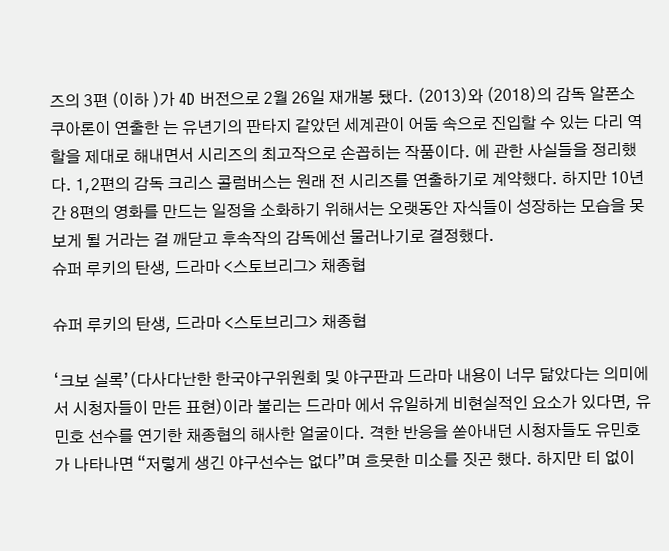즈의 3편 (이하 )가 4D 버전으로 2월 26일 재개봉 됐다. (2013)와 (2018)의 감독 알폰소 쿠아론이 연출한 는 유년기의 판타지 같았던 세계관이 어둠 속으로 진입할 수 있는 다리 역할을 제대로 해내면서 시리즈의 최고작으로 손꼽히는 작품이다. 에 관한 사실들을 정리했다. 1,2편의 감독 크리스 콜럼버스는 원래 전 시리즈를 연출하기로 계약했다. 하지만 10년간 8편의 영화를 만드는 일정을 소화하기 위해서는 오랫동안 자식들이 성장하는 모습을 못 보게 될 거라는 걸 깨닫고 후속작의 감독에선 물러나기로 결정했다.
슈퍼 루키의 탄생, 드라마 <스토브리그> 채종협

슈퍼 루키의 탄생, 드라마 <스토브리그> 채종협

‘크보 실록’(다사다난한 한국야구위원회 및 야구판과 드라마 내용이 너무 닮았다는 의미에서 시청자들이 만든 표현)이라 불리는 드라마 에서 유일하게 비현실적인 요소가 있다면, 유민호 선수를 연기한 채종협의 해사한 얼굴이다. 격한 반응을 쏟아내던 시청자들도 유민호가 나타나면 “저렇게 생긴 야구선수는 없다”며 흐뭇한 미소를 짓곤 했다. 하지만 티 없이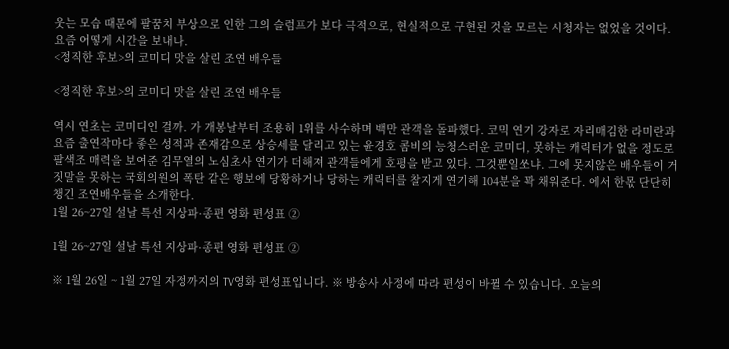웃는 모습 때문에 팔꿈치 부상으로 인한 그의 슬럼프가 보다 극적으로, 현실적으로 구현된 것을 모르는 시청자는 없었을 것이다. 요즘 어떻게 시간을 보내나.
<정직한 후보>의 코미디 맛을 살린 조연 배우들

<정직한 후보>의 코미디 맛을 살린 조연 배우들

역시 연초는 코미디인 걸까. 가 개봉날부터 조용히 1위를 사수하며 백만 관객을 돌파했다. 코믹 연기 강자로 자리매김한 라미란과 요즘 출연작마다 좋은 성적과 존재감으로 상승세를 달리고 있는 윤경호 콤비의 능청스러운 코미디, 못하는 캐릭터가 없을 정도로 팔색조 매력을 보여준 김무열의 노심초사 연기가 더해져 관객들에게 호평을 받고 있다. 그것뿐일쏘냐. 그에 못지않은 배우들이 거짓말을 못하는 국회의원의 폭탄 같은 행보에 당황하거나 당하는 캐릭터를 찰지게 연기해 104분을 꽉 채워준다. 에서 한몫 단단히 챙긴 조연배우들을 소개한다.
1월 26~27일 설날 특선 지상파·종편 영화 편성표 ②

1월 26~27일 설날 특선 지상파·종편 영화 편성표 ②

※ 1월 26일 ~ 1월 27일 자정까지의 TV영화 편성표입니다. ※ 방송사 사정에 따라 편성이 바뀔 수 있습니다. 오늘의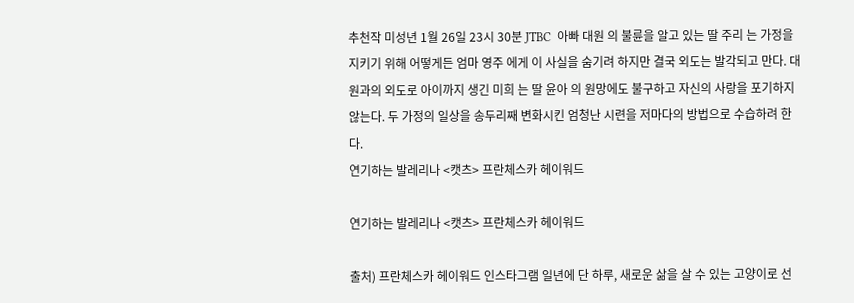추천작 미성년 1월 26일 23시 30분 JTBC  아빠 대원 의 불륜을 알고 있는 딸 주리 는 가정을 지키기 위해 어떻게든 엄마 영주 에게 이 사실을 숨기려 하지만 결국 외도는 발각되고 만다. 대원과의 외도로 아이까지 생긴 미희 는 딸 윤아 의 원망에도 불구하고 자신의 사랑을 포기하지 않는다. 두 가정의 일상을 송두리째 변화시킨 엄청난 시련을 저마다의 방법으로 수습하려 한다.
연기하는 발레리나 <캣츠> 프란체스카 헤이워드

연기하는 발레리나 <캣츠> 프란체스카 헤이워드

출처) 프란체스카 헤이워드 인스타그램 일년에 단 하루, 새로운 삶을 살 수 있는 고양이로 선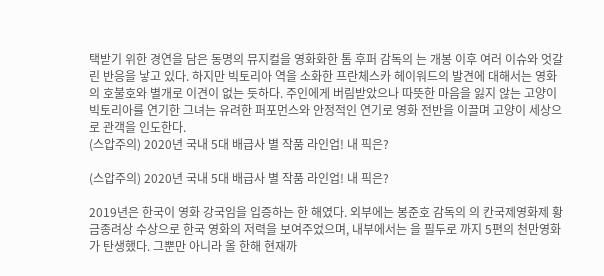택받기 위한 경연을 담은 동명의 뮤지컬을 영화화한 톰 후퍼 감독의 는 개봉 이후 여러 이슈와 엇갈린 반응을 낳고 있다. 하지만 빅토리아 역을 소화한 프란체스카 헤이워드의 발견에 대해서는 영화의 호불호와 별개로 이견이 없는 듯하다. 주인에게 버림받았으나 따뜻한 마음을 잃지 않는 고양이 빅토리아를 연기한 그녀는 유려한 퍼포먼스와 안정적인 연기로 영화 전반을 이끌며 고양이 세상으로 관객을 인도한다.
(스압주의) 2020년 국내 5대 배급사 별 작품 라인업! 내 픽은?

(스압주의) 2020년 국내 5대 배급사 별 작품 라인업! 내 픽은?

2019년은 한국이 영화 강국임을 입증하는 한 해였다. 외부에는 봉준호 감독의 의 칸국제영화제 황금종려상 수상으로 한국 영화의 저력을 보여주었으며, 내부에서는 을 필두로 까지 5편의 천만영화가 탄생했다. 그뿐만 아니라 올 한해 현재까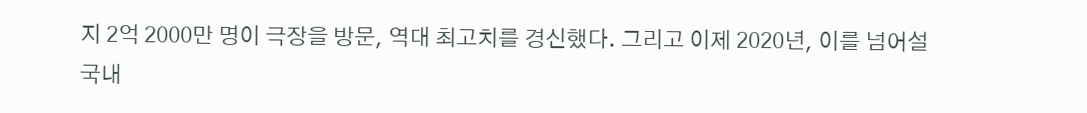지 2억 2000만 명이 극장을 방문, 역대 최고치를 경신했다. 그리고 이제 2020년, 이를 넘어설 국내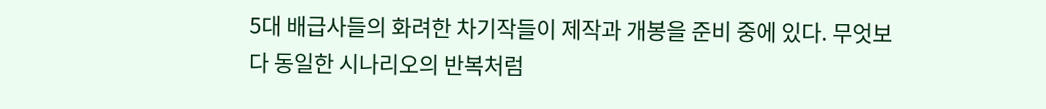5대 배급사들의 화려한 차기작들이 제작과 개봉을 준비 중에 있다. 무엇보다 동일한 시나리오의 반복처럼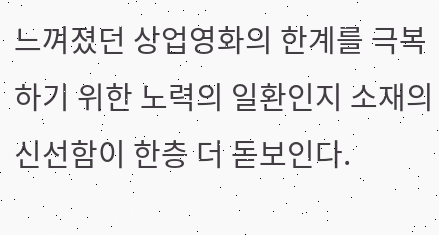느껴졌던 상업영화의 한계를 극복하기 위한 노력의 일환인지 소재의 신선함이 한층 더 돋보인다.